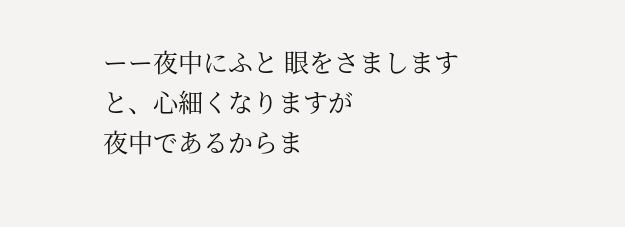ーー夜中にふと 眼をさましますと、心細くなりますが
夜中であるからま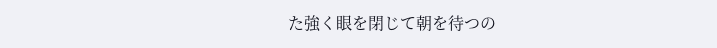た強く眼を閉じて朝を待つの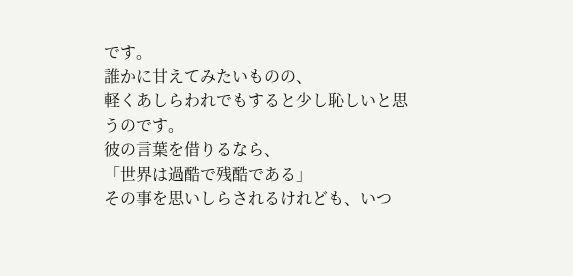です。
誰かに甘えてみたいものの、
軽くあしらわれでもすると少し恥しいと思うのです。
彼の言葉を借りるなら、
「世界は過酷で残酷である」
その事を思いしらされるけれども、いつ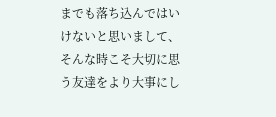までも落ち込んではいけないと思いまして、
そんな時こそ大切に思う友達をより大事にし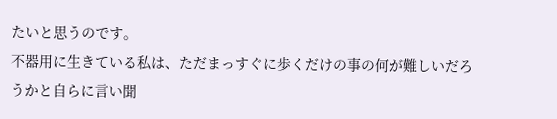たいと思うのです。
不器用に生きている私は、ただまっすぐに歩くだけの事の何が難しいだろうかと自らに言い聞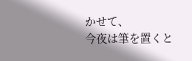かせて、
今夜は筆を置くと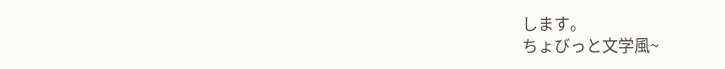します。
ちょびっと文学風~